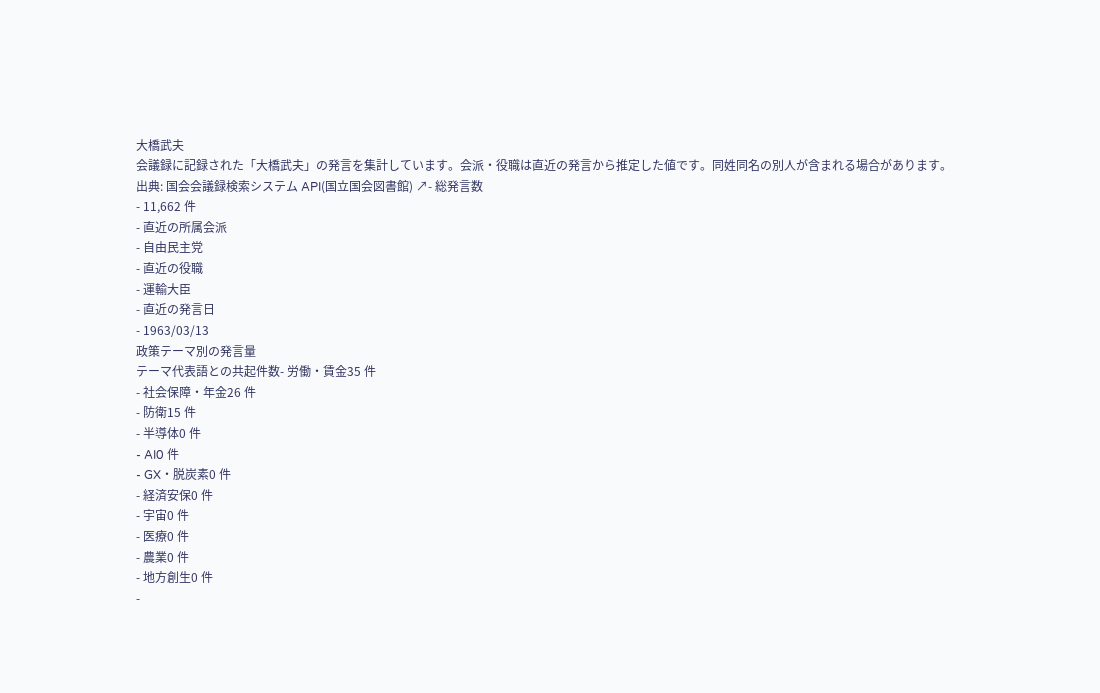大橋武夫
会議録に記録された「大橋武夫」の発言を集計しています。会派・役職は直近の発言から推定した値です。同姓同名の別人が含まれる場合があります。
出典: 国会会議録検索システム API(国立国会図書館) ↗- 総発言数
- 11,662 件
- 直近の所属会派
- 自由民主党
- 直近の役職
- 運輸大臣
- 直近の発言日
- 1963/03/13
政策テーマ別の発言量
テーマ代表語との共起件数- 労働・賃金35 件
- 社会保障・年金26 件
- 防衛15 件
- 半導体0 件
- AI0 件
- GX・脱炭素0 件
- 経済安保0 件
- 宇宙0 件
- 医療0 件
- 農業0 件
- 地方創生0 件
-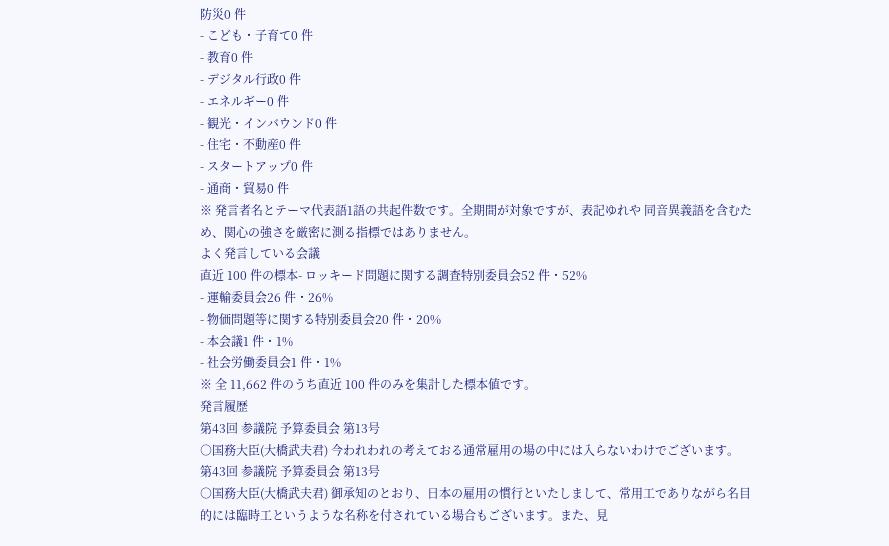防災0 件
- こども・子育て0 件
- 教育0 件
- デジタル行政0 件
- エネルギー0 件
- 観光・インバウンド0 件
- 住宅・不動産0 件
- スタートアップ0 件
- 通商・貿易0 件
※ 発言者名とテーマ代表語1語の共起件数です。全期間が対象ですが、表記ゆれや 同音異義語を含むため、関心の強さを厳密に測る指標ではありません。
よく発言している会議
直近 100 件の標本- ロッキード問題に関する調査特別委員会52 件・52%
- 運輸委員会26 件・26%
- 物価問題等に関する特別委員会20 件・20%
- 本会議1 件・1%
- 社会労働委員会1 件・1%
※ 全 11,662 件のうち直近 100 件のみを集計した標本値です。
発言履歴
第43回 参議院 予算委員会 第13号
○国務大臣(大橋武夫君) 今われわれの考えておる通常雇用の場の中には入らないわけでございます。
第43回 参議院 予算委員会 第13号
○国務大臣(大橋武夫君) 御承知のとおり、日本の雇用の慣行といたしまして、常用工でありながら名目的には臨時工というような名称を付されている場合もございます。また、見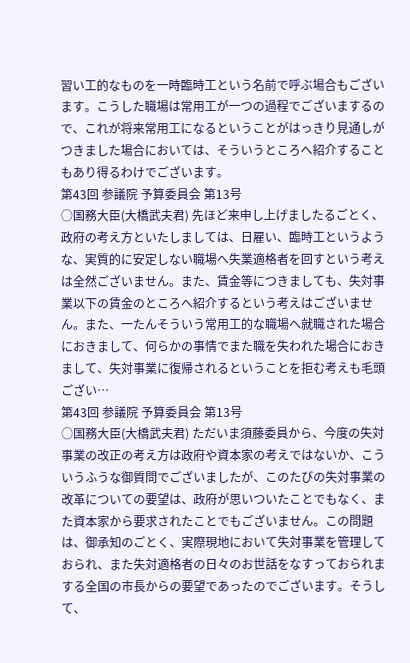習い工的なものを一時臨時工という名前で呼ぶ場合もございます。こうした職場は常用工が一つの過程でございまするので、これが将来常用工になるということがはっきり見通しがつきました場合においては、そういうところへ紹介することもあり得るわけでございます。
第43回 参議院 予算委員会 第13号
○国務大臣(大橋武夫君) 先ほど来申し上げましたるごとく、政府の考え方といたしましては、日雇い、臨時工というような、実質的に安定しない職場へ失業適格者を回すという考えは全然ございません。また、賃金等につきましても、失対事業以下の賃金のところへ紹介するという考えはございません。また、一たんそういう常用工的な職場へ就職された場合におきまして、何らかの事情でまた職を失われた場合におきまして、失対事業に復帰されるということを拒む考えも毛頭ござい…
第43回 参議院 予算委員会 第13号
○国務大臣(大橋武夫君) ただいま須藤委員から、今度の失対事業の改正の考え方は政府や資本家の考えではないか、こういうふうな御質問でございましたが、このたびの失対事業の改革についての要望は、政府が思いついたことでもなく、また資本家から要求されたことでもございません。この問題は、御承知のごとく、実際現地において失対事業を管理しておられ、また失対適格者の日々のお世話をなすっておられまする全国の市長からの要望であったのでございます。そうして、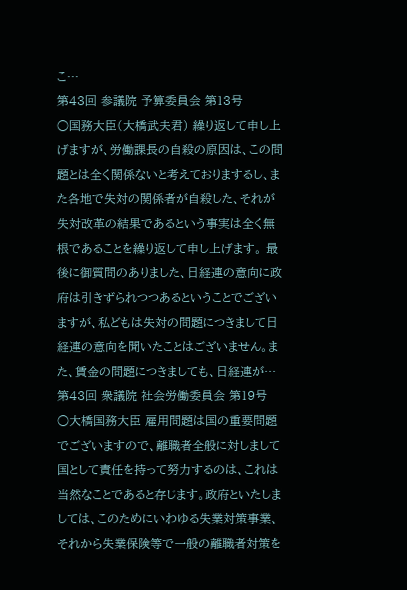こ…
第43回 参議院 予算委員会 第13号
○国務大臣(大橋武夫君) 繰り返して申し上げますが、労働課長の自殺の原因は、この問題とは全く関係ないと考えておりまするし、また各地で失対の関係者が自殺した、それが失対改革の結果であるという事実は全く無根であることを繰り返して申し上げます。 最後に御質問のありました、日経連の意向に政府は引きずられつつあるということでございますが、私どもは失対の問題につきまして日経連の意向を聞いたことはございません。また、賃金の問題につきましても、日経連が…
第43回 衆議院 社会労働委員会 第19号
○大橋国務大臣 雇用問題は国の重要問題でございますので、離職者全般に対しまして国として責任を持って努力するのは、これは当然なことであると存じます。政府といたしましては、このためにいわゆる失業対策事業、それから失業保険等で一般の離職者対策を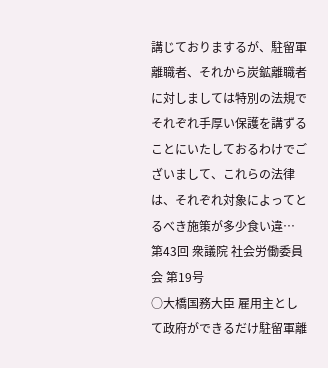講じておりまするが、駐留軍離職者、それから炭鉱離職者に対しましては特別の法規でそれぞれ手厚い保護を講ずることにいたしておるわけでございまして、これらの法律は、それぞれ対象によってとるべき施策が多少食い違…
第43回 衆議院 社会労働委員会 第19号
○大橋国務大臣 雇用主として政府ができるだけ駐留軍離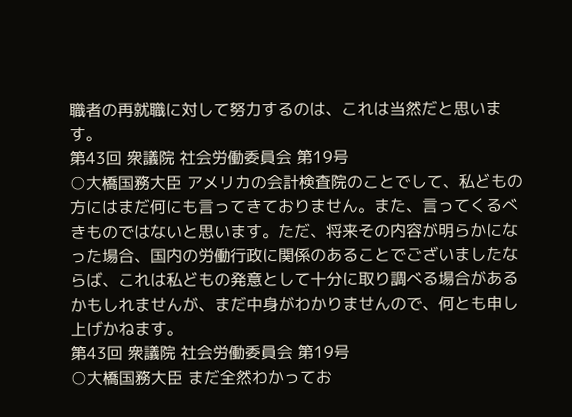職者の再就職に対して努力するのは、これは当然だと思います。
第43回 衆議院 社会労働委員会 第19号
○大橋国務大臣 アメリカの会計検査院のことでして、私どもの方にはまだ何にも言ってきておりません。また、言ってくるべきものではないと思います。ただ、将来その内容が明らかになった場合、国内の労働行政に関係のあることでございましたならば、これは私どもの発意として十分に取り調べる場合があるかもしれませんが、まだ中身がわかりませんので、何とも申し上げかねます。
第43回 衆議院 社会労働委員会 第19号
○大橋国務大臣 まだ全然わかってお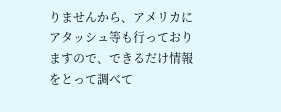りませんから、アメリカにアタッシュ等も行っておりますので、できるだけ情報をとって調べて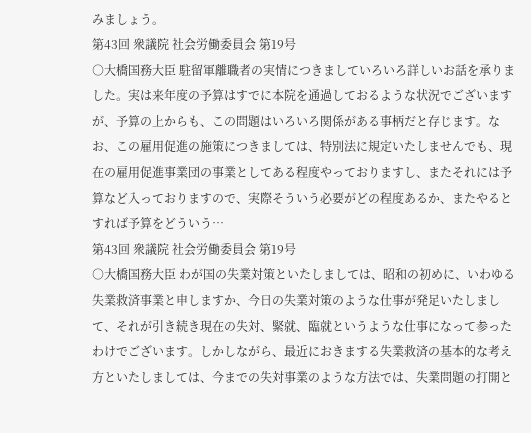みましょう。
第43回 衆議院 社会労働委員会 第19号
○大橋国務大臣 駐留軍離職者の実情につきましていろいろ詳しいお話を承りました。実は来年度の予算はすでに本院を通過しておるような状況でございますが、予算の上からも、この問題はいろいろ関係がある事柄だと存じます。なお、この雇用促進の施策につきましては、特別法に規定いたしませんでも、現在の雇用促進事業団の事業としてある程度やっておりますし、またそれには予算など入っておりますので、実際そういう必要がどの程度あるか、またやるとすれば予算をどういう…
第43回 衆議院 社会労働委員会 第19号
○大橋国務大臣 わが国の失業対策といたしましては、昭和の初めに、いわゆる失業救済事業と申しますか、今日の失業対策のような仕事が発足いたしまして、それが引き続き現在の失対、緊就、臨就というような仕事になって参ったわけでございます。しかしながら、最近におきまする失業救済の基本的な考え方といたしましては、今までの失対事業のような方法では、失業問題の打開と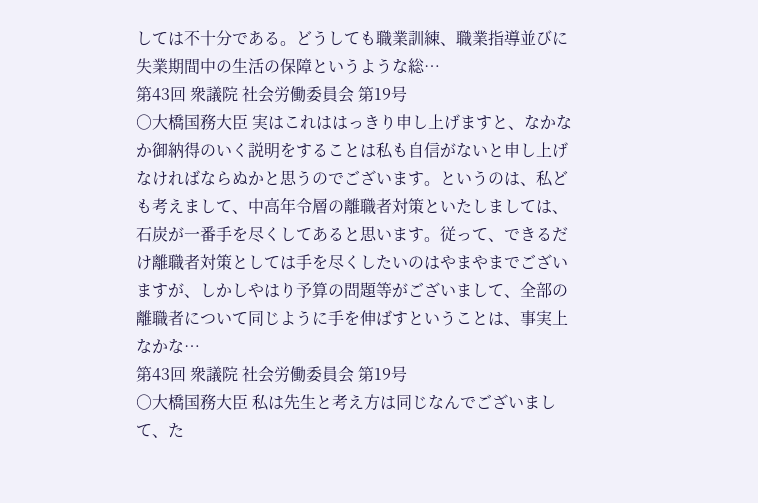しては不十分である。どうしても職業訓練、職業指導並びに失業期間中の生活の保障というような総…
第43回 衆議院 社会労働委員会 第19号
○大橋国務大臣 実はこれははっきり申し上げますと、なかなか御納得のいく説明をすることは私も自信がないと申し上げなければならぬかと思うのでございます。というのは、私ども考えまして、中高年令層の離職者対策といたしましては、石炭が一番手を尽くしてあると思います。従って、できるだけ離職者対策としては手を尽くしたいのはやまやまでございますが、しかしやはり予算の問題等がございまして、全部の離職者について同じように手を伸ばすということは、事実上なかな…
第43回 衆議院 社会労働委員会 第19号
○大橋国務大臣 私は先生と考え方は同じなんでございまして、た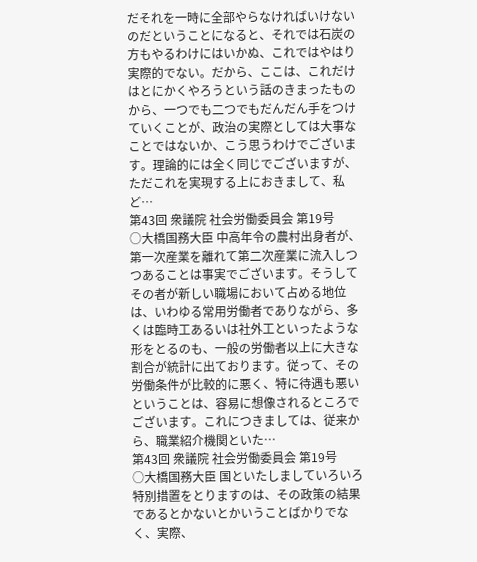だそれを一時に全部やらなければいけないのだということになると、それでは石炭の方もやるわけにはいかぬ、これではやはり実際的でない。だから、ここは、これだけはとにかくやろうという話のきまったものから、一つでも二つでもだんだん手をつけていくことが、政治の実際としては大事なことではないか、こう思うわけでございます。理論的には全く同じでございますが、ただこれを実現する上におきまして、私ど…
第43回 衆議院 社会労働委員会 第19号
○大橋国務大臣 中高年令の農村出身者が、第一次産業を離れて第二次産業に流入しつつあることは事実でございます。そうしてその者が新しい職場において占める地位は、いわゆる常用労働者でありながら、多くは臨時工あるいは社外工といったような形をとるのも、一般の労働者以上に大きな割合が統計に出ております。従って、その労働条件が比較的に悪く、特に待遇も悪いということは、容易に想像されるところでございます。これにつきましては、従来から、職業紹介機関といた…
第43回 衆議院 社会労働委員会 第19号
○大橋国務大臣 国といたしましていろいろ特別措置をとりますのは、その政策の結果であるとかないとかいうことばかりでなく、実際、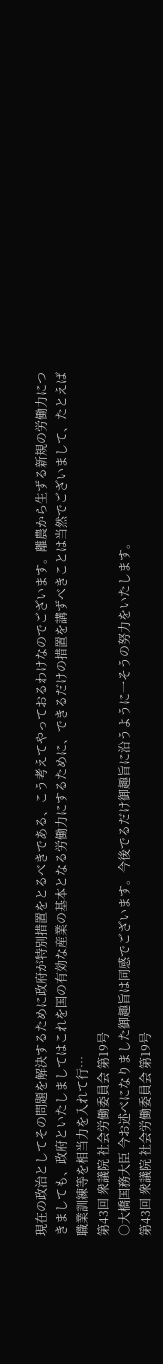現在の政治としてその問題を解決するために政府が特別措置をとるべきである、こう考えてやっておるわけなのでございます。離農から生ずる新規の労働力につきましても、政府といたしましてはこれを国の有効な産業の基本となる労働力にするために、できるだけの措置を講ずべきことは当然でございまして、たとえば職業訓練等を相当力を入れて行…
第43回 衆議院 社会労働委員会 第19号
○大橋国務大臣 今お述べになりました御趣旨は同感でございます。今後でるだけ御趣旨に沿うように一そうの努力をいたします。
第43回 衆議院 社会労働委員会 第19号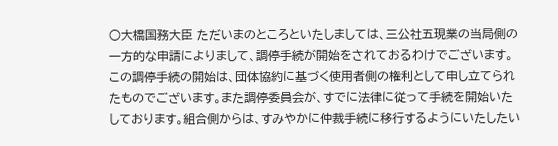○大橋国務大臣 ただいまのところといたしましては、三公社五現業の当局側の一方的な申請によりまして、調停手続が開始をされておるわけでございます。この調停手続の開始は、団体協約に基づく使用者側の権利として申し立てられたものでございます。また調停委員会が、すでに法律に従って手続を開始いたしております。組合側からは、すみやかに仲裁手続に移行するようにいたしたい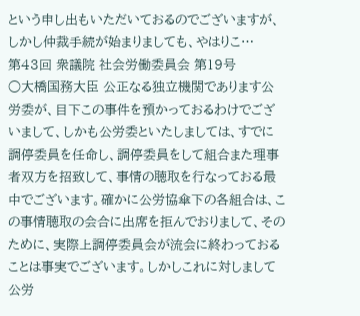という申し出もいただいておるのでございますが、しかし仲裁手続が始まりましても、やはりこ…
第43回 衆議院 社会労働委員会 第19号
○大橋国務大臣 公正なる独立機関であります公労委が、目下この事件を預かっておるわけでございまして、しかも公労委といたしましては、すでに調停委員を任命し、調停委員をして組合また理事者双方を招致して、事情の聴取を行なっておる最中でございます。確かに公労協傘下の各組合は、この事情聴取の会合に出席を拒んでおりまして、そのために、実際上調停委員会が流会に終わっておることは事実でございます。しかしこれに対しまして公労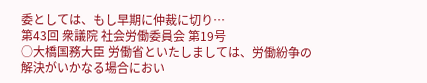委としては、もし早期に仲裁に切り…
第43回 衆議院 社会労働委員会 第19号
○大橋国務大臣 労働省といたしましては、労働紛争の解決がいかなる場合におい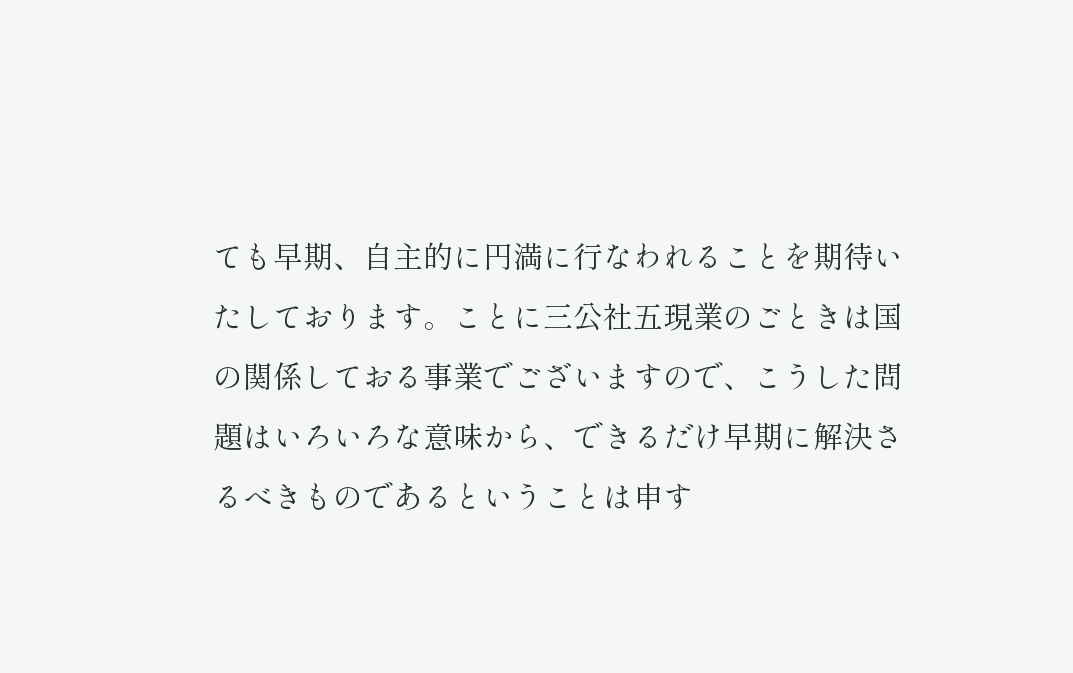ても早期、自主的に円満に行なわれることを期待いたしております。ことに三公社五現業のごときは国の関係しておる事業でございますので、こうした問題はいろいろな意味から、できるだけ早期に解決さるべきものであるということは申す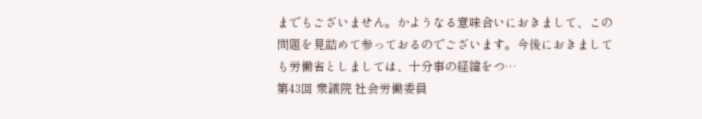までもございません。かようなる意味合いにおきまして、この問題を見詰めて参っておるのでございます。今後におきましても労働省としましては、十分事の経緯をつ…
第43回 衆議院 社会労働委員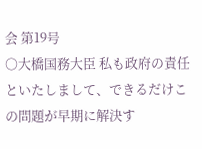会 第19号
○大橋国務大臣 私も政府の責任といたしまして、できるだけこの問題が早期に解決す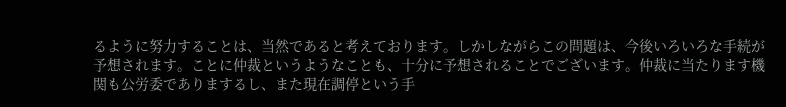るように努力することは、当然であると考えております。しかしながらこの問題は、今後いろいろな手続が予想されます。ことに仲裁というようなことも、十分に予想されることでございます。仲裁に当たります機関も公労委でありまするし、また現在調停という手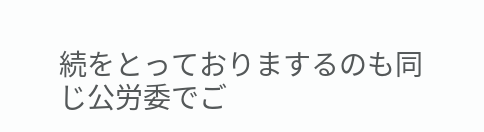続をとっておりまするのも同じ公労委でご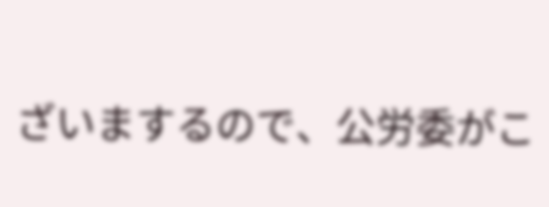ざいまするので、公労委がこ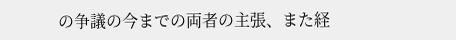の争議の今までの両者の主張、また経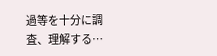過等を十分に調査、理解する…